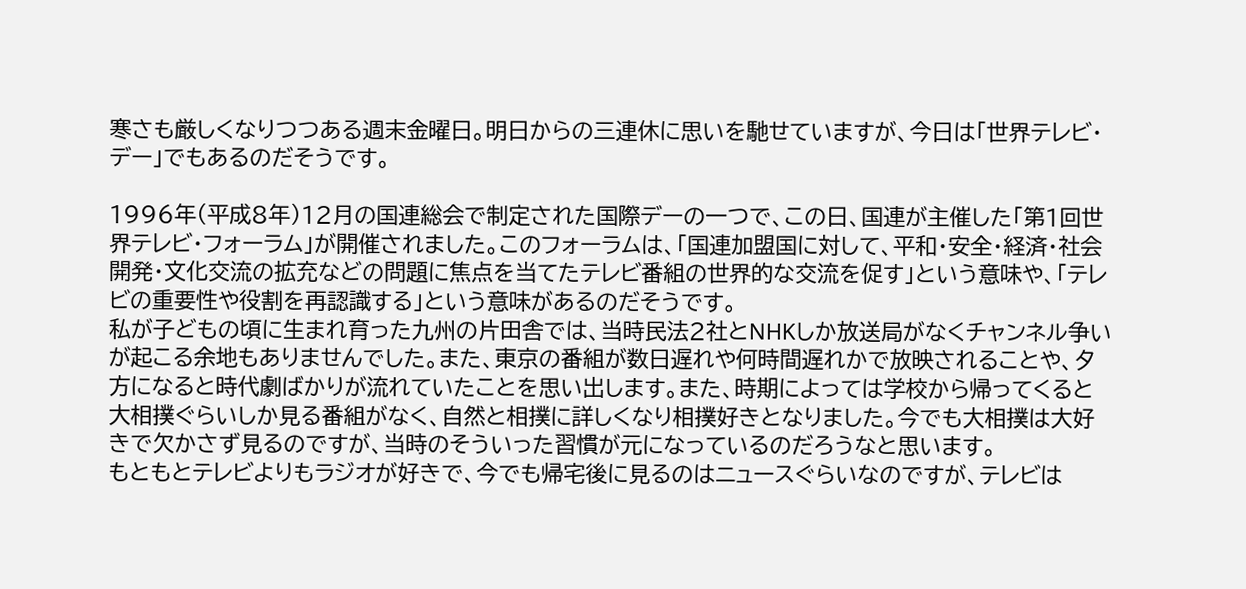寒さも厳しくなりつつある週末金曜日。明日からの三連休に思いを馳せていますが、今日は「世界テレビ・デー」でもあるのだそうです。

1996年(平成8年)12月の国連総会で制定された国際デーの一つで、この日、国連が主催した「第1回世界テレビ・フォーラム」が開催されました。このフォーラムは、「国連加盟国に対して、平和・安全・経済・社会開発・文化交流の拡充などの問題に焦点を当てたテレビ番組の世界的な交流を促す」という意味や、「テレビの重要性や役割を再認識する」という意味があるのだそうです。
私が子どもの頃に生まれ育った九州の片田舎では、当時民法2社とNHKしか放送局がなくチャンネル争いが起こる余地もありませんでした。また、東京の番組が数日遅れや何時間遅れかで放映されることや、夕方になると時代劇ばかりが流れていたことを思い出します。また、時期によっては学校から帰ってくると大相撲ぐらいしか見る番組がなく、自然と相撲に詳しくなり相撲好きとなりました。今でも大相撲は大好きで欠かさず見るのですが、当時のそういった習慣が元になっているのだろうなと思います。
もともとテレビよりもラジオが好きで、今でも帰宅後に見るのはニュースぐらいなのですが、テレビは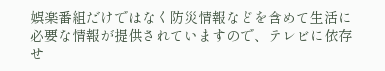娯楽番組だけではなく防災情報などを含めて生活に必要な情報が提供されていますので、テレビに依存せ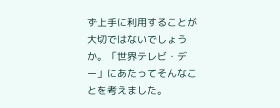ず上手に利用することが大切ではないでしょうか。「世界テレビ・デー」にあたってそんなことを考えました。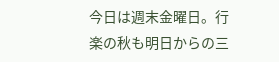今日は週末金曜日。行楽の秋も明日からの三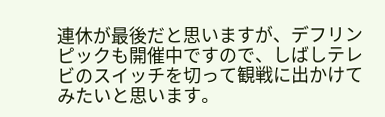連休が最後だと思いますが、デフリンピックも開催中ですので、しばしテレビのスイッチを切って観戦に出かけてみたいと思います。